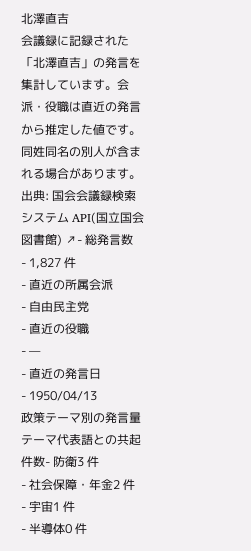北澤直吉
会議録に記録された「北澤直吉」の発言を集計しています。会派・役職は直近の発言から推定した値です。同姓同名の別人が含まれる場合があります。
出典: 国会会議録検索システム API(国立国会図書館) ↗- 総発言数
- 1,827 件
- 直近の所属会派
- 自由民主党
- 直近の役職
- —
- 直近の発言日
- 1950/04/13
政策テーマ別の発言量
テーマ代表語との共起件数- 防衛3 件
- 社会保障・年金2 件
- 宇宙1 件
- 半導体0 件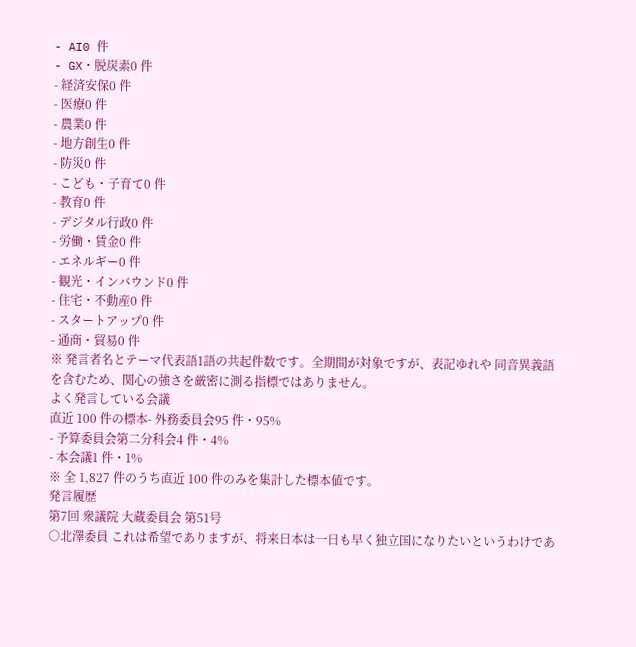- AI0 件
- GX・脱炭素0 件
- 経済安保0 件
- 医療0 件
- 農業0 件
- 地方創生0 件
- 防災0 件
- こども・子育て0 件
- 教育0 件
- デジタル行政0 件
- 労働・賃金0 件
- エネルギー0 件
- 観光・インバウンド0 件
- 住宅・不動産0 件
- スタートアップ0 件
- 通商・貿易0 件
※ 発言者名とテーマ代表語1語の共起件数です。全期間が対象ですが、表記ゆれや 同音異義語を含むため、関心の強さを厳密に測る指標ではありません。
よく発言している会議
直近 100 件の標本- 外務委員会95 件・95%
- 予算委員会第二分科会4 件・4%
- 本会議1 件・1%
※ 全 1,827 件のうち直近 100 件のみを集計した標本値です。
発言履歴
第7回 衆議院 大蔵委員会 第51号
○北澤委員 これは希望でありますが、将来日本は一日も早く独立国になりたいというわけであ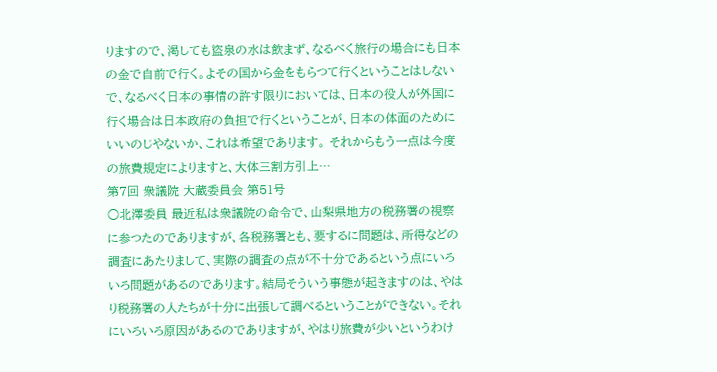りますので、渇しても盜泉の水は飲まず、なるベく旅行の場合にも日本の金で自前で行く。よその国から金をもらつて行くということはしないで、なるべく日本の事情の許す限りにおいては、日本の役人が外国に行く場合は日本政府の負担で行くということが、日本の体面のためにいいのじやないか、これは希望であります。 それからもう一点は今度の旅費規定によりますと、大体三割方引上…
第7回 衆議院 大蔵委員会 第51号
○北澤委員 最近私は衆議院の命令で、山梨県地方の税務署の視察に参つたのでありますが、各税務署とも、要するに問題は、所得などの調査にあたりまして、実際の調査の点が不十分であるという点にいろいろ問題があるのであります。結局そういう事態が起きますのは、やはり税務署の人たちが十分に出張して調べるということができない。それにいろいろ原因があるのでありますが、やはり旅費が少いというわけ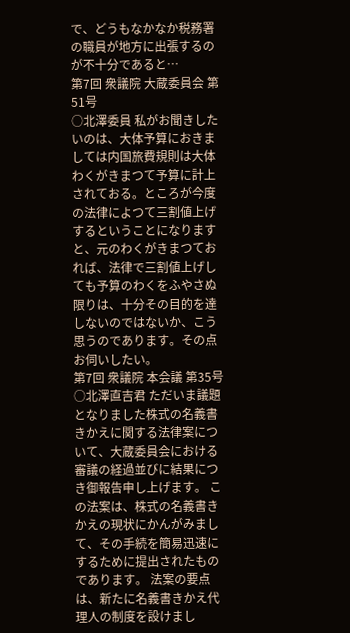で、どうもなかなか税務署の職員が地方に出張するのが不十分であると…
第7回 衆議院 大蔵委員会 第51号
○北澤委員 私がお聞きしたいのは、大体予算におきましては内国旅費規則は大体わくがきまつて予算に計上されておる。ところが今度の法律によつて三割値上げするということになりますと、元のわくがきまつておれば、法律で三割値上げしても予算のわくをふやさぬ限りは、十分その目的を達しないのではないか、こう思うのであります。その点お伺いしたい。
第7回 衆議院 本会議 第35号
○北澤直吉君 ただいま議題となりました株式の名義書きかえに関する法律案について、大蔵委員会における審議の経過並びに結果につき御報告申し上げます。 この法案は、株式の名義書きかえの現状にかんがみまして、その手続を簡易迅速にするために提出されたものであります。 法案の要点は、新たに名義書きかえ代理人の制度を設けまし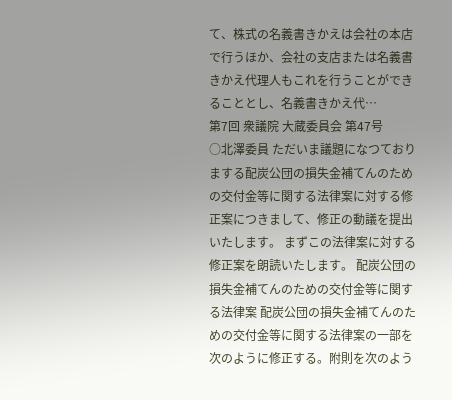て、株式の名義書きかえは会社の本店で行うほか、会社の支店または名義書きかえ代理人もこれを行うことができることとし、名義書きかえ代…
第7回 衆議院 大蔵委員会 第47号
○北澤委員 ただいま議題になつておりまする配炭公団の損失金補てんのための交付金等に関する法律案に対する修正案につきまして、修正の動議を提出いたします。 まずこの法律案に対する修正案を朗読いたします。 配炭公団の損失金補てんのための交付金等に関する法律案 配炭公団の損失金補てんのための交付金等に関する法律案の一部を次のように修正する。附則を次のよう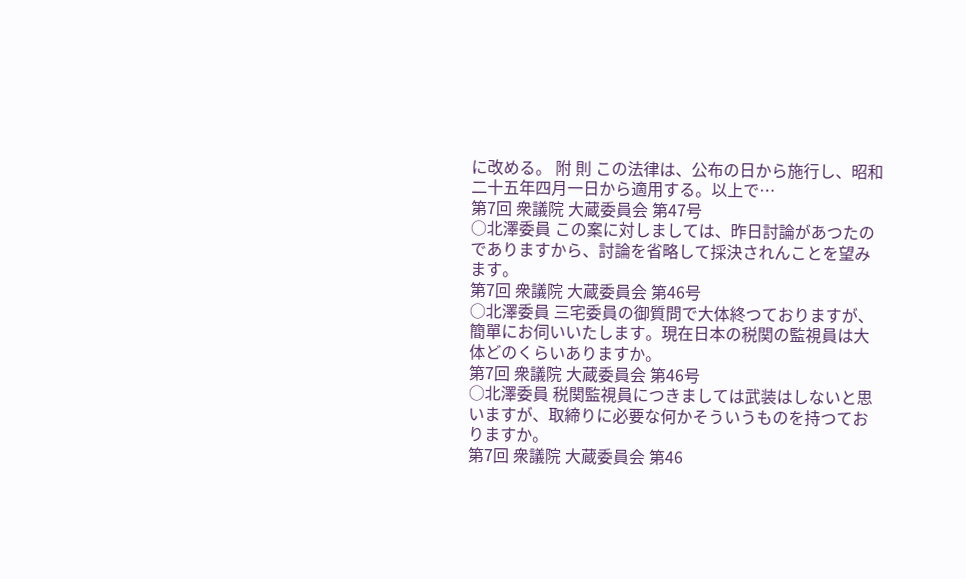に改める。 附 則 この法律は、公布の日から施行し、昭和二十五年四月一日から適用する。以上で…
第7回 衆議院 大蔵委員会 第47号
○北澤委員 この案に対しましては、昨日討論があつたのでありますから、討論を省略して採決されんことを望みます。
第7回 衆議院 大蔵委員会 第46号
○北澤委員 三宅委員の御質問で大体終つておりますが、簡單にお伺いいたします。現在日本の税関の監視員は大体どのくらいありますか。
第7回 衆議院 大蔵委員会 第46号
○北澤委員 税関監視員につきましては武装はしないと思いますが、取締りに必要な何かそういうものを持つておりますか。
第7回 衆議院 大蔵委員会 第46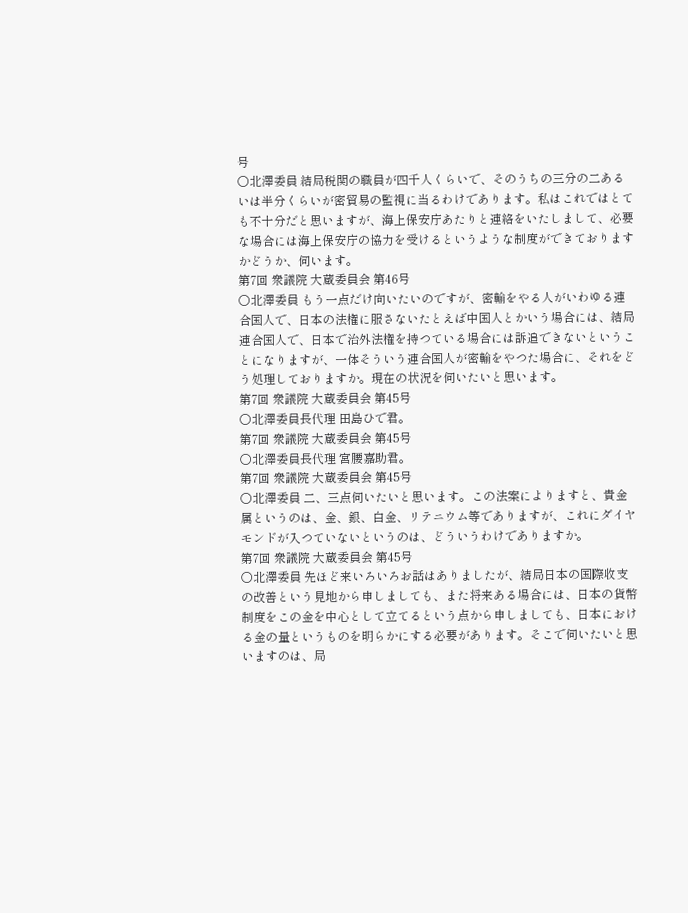号
○北澤委員 結局税関の職員が四千人くらいで、そのうちの三分の二あるいは半分くらいが密貿易の監視に当るわけであります。私はこれではとても不十分だと思いますが、海上保安庁あたりと連絡をいたしまして、必要な場合には海上保安庁の協力を受けるというような制度ができておりますかどうか、伺います。
第7回 衆議院 大蔵委員会 第46号
○北澤委員 もう一点だけ向いたいのですが、密輸をやる人がいわゆる連合国人で、日本の法権に服さないたとえば中国人とかいう場合には、結局連合国人で、日本で治外法権を持つている場合には訴追できないということになりますが、一体そういう連合国人が密輸をやつた場合に、それをどう処理しておりますか。現在の状況を伺いたいと思います。
第7回 衆議院 大蔵委員会 第45号
○北澤委員長代理 田島ひで君。
第7回 衆議院 大蔵委員会 第45号
○北澤委員長代理 宮腰嘉助君。
第7回 衆議院 大蔵委員会 第45号
○北澤委員 二、三点伺いたいと思います。この法案によりますと、貴金属というのは、金、銀、白金、リテニウム等でありますが、これにダイヤモンドが入つていないというのは、どういうわけでありますか。
第7回 衆議院 大蔵委員会 第45号
○北澤委員 先ほど来いろいろお話はありましたが、結局日本の国際收支の改善という見地から申しましても、また将来ある場合には、日本の貨幣制度をこの金を中心として立てるという点から申しましても、日本における金の量というものを明らかにする必要があります。そこで伺いたいと思いますのは、局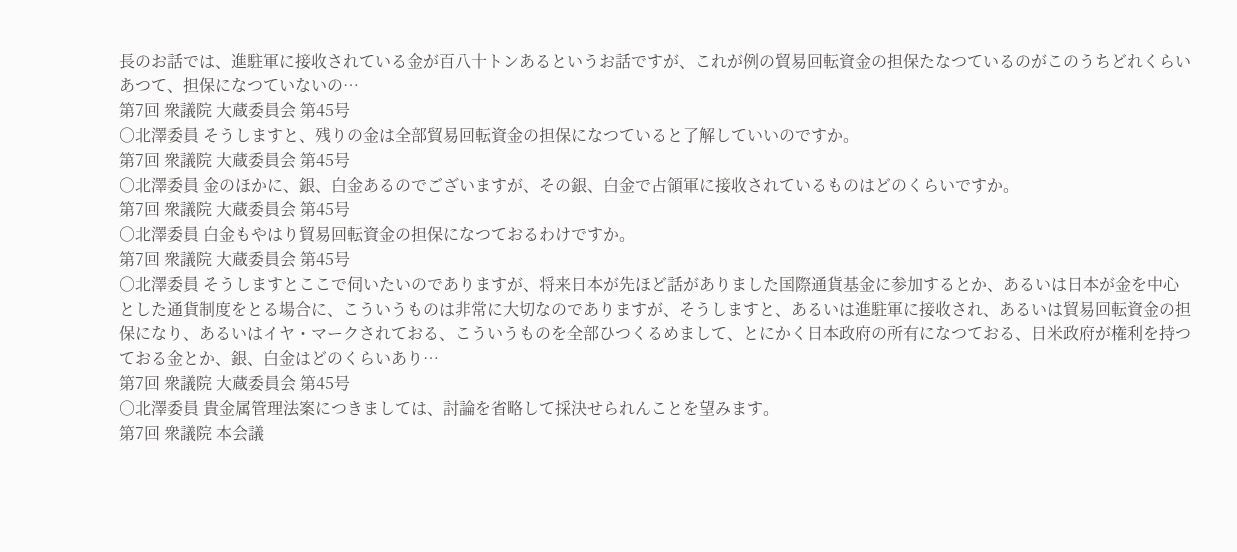長のお話では、進駐軍に接收されている金が百八十トンあるというお話ですが、これが例の貿易回転資金の担保たなつているのがこのうちどれくらいあつて、担保になつていないの…
第7回 衆議院 大蔵委員会 第45号
○北澤委員 そうしますと、残りの金は全部貿易回転資金の担保になつていると了解していいのですか。
第7回 衆議院 大蔵委員会 第45号
○北澤委員 金のほかに、銀、白金あるのでございますが、その銀、白金で占領軍に接收されているものはどのくらいですか。
第7回 衆議院 大蔵委員会 第45号
○北澤委員 白金もやはり貿易回転資金の担保になつておるわけですか。
第7回 衆議院 大蔵委員会 第45号
○北澤委員 そうしますとここで伺いたいのでありますが、将来日本が先ほど話がありました国際通貨基金に参加するとか、あるいは日本が金を中心とした通貨制度をとる場合に、こういうものは非常に大切なのでありますが、そうしますと、あるいは進駐軍に接收され、あるいは貿易回転資金の担保になり、あるいはイヤ・マークされておる、こういうものを全部ひつくるめまして、とにかく日本政府の所有になつておる、日米政府が権利を持つておる金とか、銀、白金はどのくらいあり…
第7回 衆議院 大蔵委員会 第45号
○北澤委員 貴金属管理法案につきましては、討論を省略して採決せられんことを望みます。
第7回 衆議院 本会議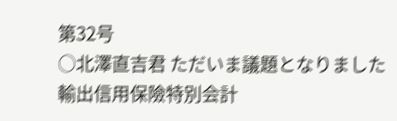第32号
○北澤直吉君 ただいま議題となりました輸出信用保險特別会計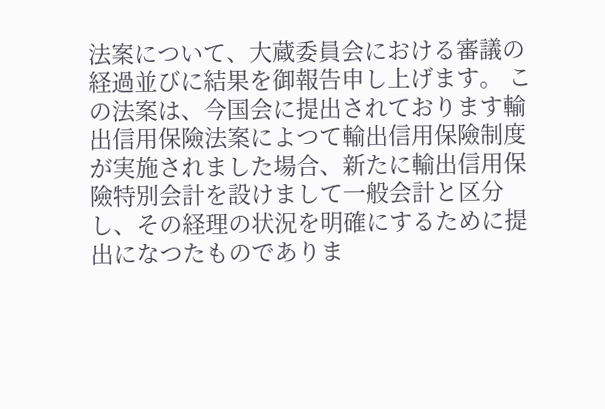法案について、大蔵委員会における審議の経過並びに結果を御報告申し上げます。 この法案は、今国会に提出されております輸出信用保險法案によつて輸出信用保險制度が実施されました場合、新たに輸出信用保險特別会計を設けまして一般会計と区分し、その経理の状況を明確にするために提出になつたものでありま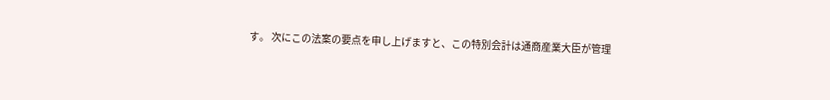す。 次にこの法案の要点を申し上げますと、この特別会計は通商産業大臣が管理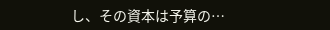し、その資本は予算の…